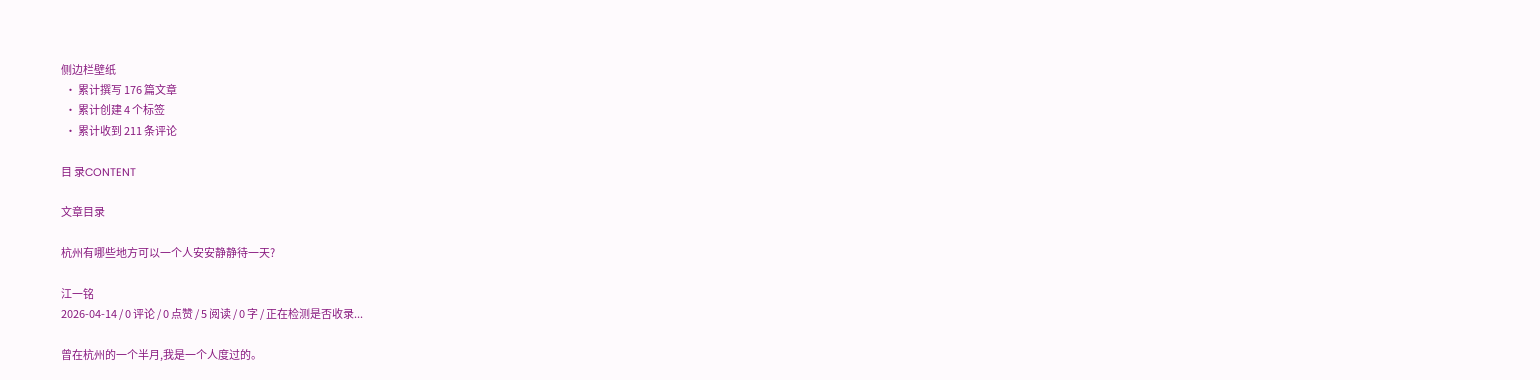侧边栏壁纸
  • 累计撰写 176 篇文章
  • 累计创建 4 个标签
  • 累计收到 211 条评论

目 录CONTENT

文章目录

杭州有哪些地方可以一个人安安静静待一天?

江一铭
2026-04-14 / 0 评论 / 0 点赞 / 5 阅读 / 0 字 / 正在检测是否收录...

曾在杭州的一个半月,我是一个人度过的。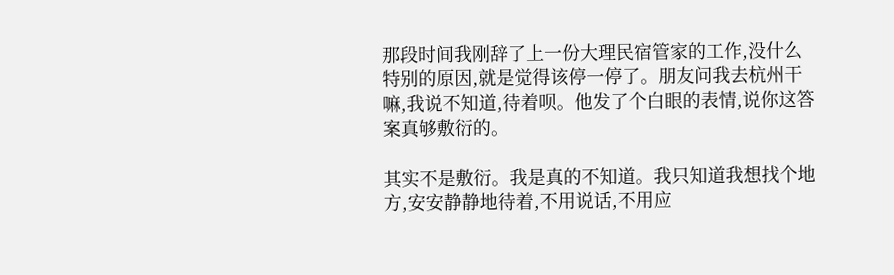那段时间我刚辞了上一份大理民宿管家的工作,没什么特别的原因,就是觉得该停一停了。朋友问我去杭州干嘛,我说不知道,待着呗。他发了个白眼的表情,说你这答案真够敷衍的。

其实不是敷衍。我是真的不知道。我只知道我想找个地方,安安静静地待着,不用说话,不用应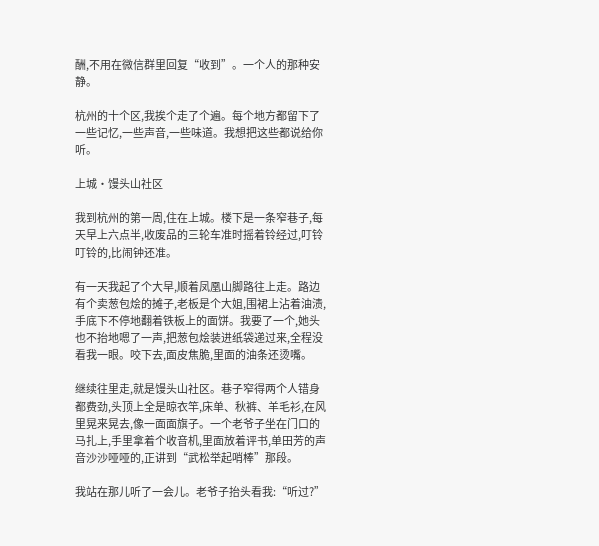酬,不用在微信群里回复“收到”。一个人的那种安静。

杭州的十个区,我挨个走了个遍。每个地方都留下了一些记忆,一些声音,一些味道。我想把这些都说给你听。

上城·馒头山社区

我到杭州的第一周,住在上城。楼下是一条窄巷子,每天早上六点半,收废品的三轮车准时摇着铃经过,叮铃叮铃的,比闹钟还准。

有一天我起了个大早,顺着凤凰山脚路往上走。路边有个卖葱包烩的摊子,老板是个大姐,围裙上沾着油渍,手底下不停地翻着铁板上的面饼。我要了一个,她头也不抬地嗯了一声,把葱包烩装进纸袋递过来,全程没看我一眼。咬下去,面皮焦脆,里面的油条还烫嘴。

继续往里走,就是馒头山社区。巷子窄得两个人错身都费劲,头顶上全是晾衣竿,床单、秋裤、羊毛衫,在风里晃来晃去,像一面面旗子。一个老爷子坐在门口的马扎上,手里拿着个收音机,里面放着评书,单田芳的声音沙沙哑哑的,正讲到“武松举起哨棒”那段。

我站在那儿听了一会儿。老爷子抬头看我:“听过?”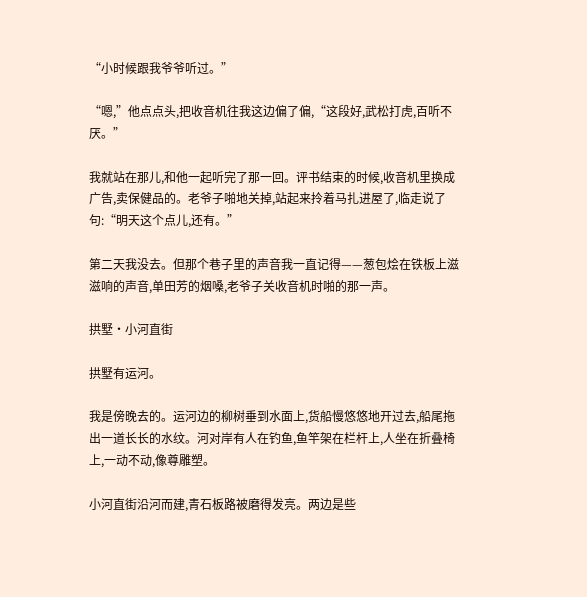“小时候跟我爷爷听过。”

“嗯,”他点点头,把收音机往我这边偏了偏,“这段好,武松打虎,百听不厌。”

我就站在那儿,和他一起听完了那一回。评书结束的时候,收音机里换成广告,卖保健品的。老爷子啪地关掉,站起来拎着马扎进屋了,临走说了句:“明天这个点儿,还有。”

第二天我没去。但那个巷子里的声音我一直记得——葱包烩在铁板上滋滋响的声音,单田芳的烟嗓,老爷子关收音机时啪的那一声。

拱墅·小河直街

拱墅有运河。

我是傍晚去的。运河边的柳树垂到水面上,货船慢悠悠地开过去,船尾拖出一道长长的水纹。河对岸有人在钓鱼,鱼竿架在栏杆上,人坐在折叠椅上,一动不动,像尊雕塑。

小河直街沿河而建,青石板路被磨得发亮。两边是些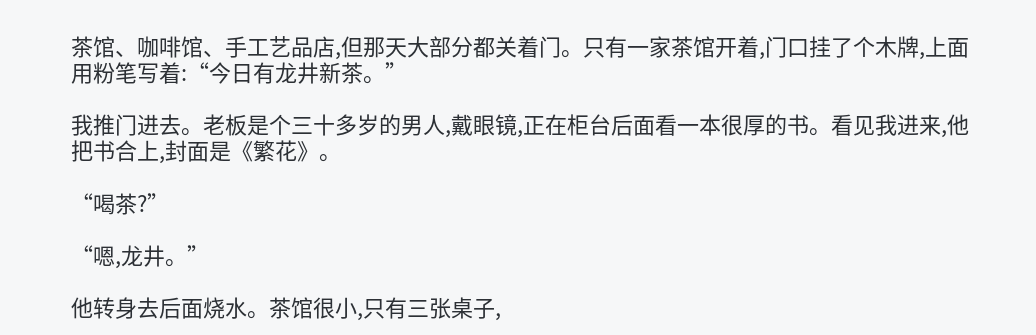茶馆、咖啡馆、手工艺品店,但那天大部分都关着门。只有一家茶馆开着,门口挂了个木牌,上面用粉笔写着:“今日有龙井新茶。”

我推门进去。老板是个三十多岁的男人,戴眼镜,正在柜台后面看一本很厚的书。看见我进来,他把书合上,封面是《繁花》。

“喝茶?”

“嗯,龙井。”

他转身去后面烧水。茶馆很小,只有三张桌子,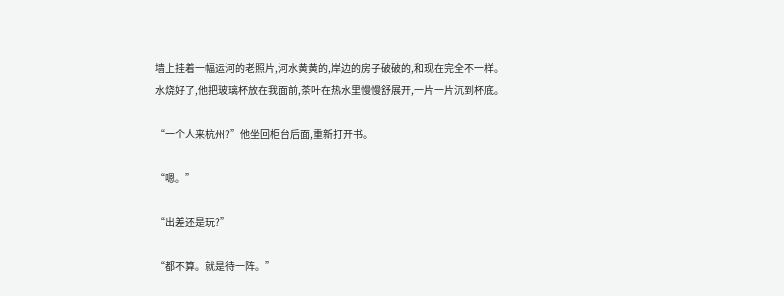墙上挂着一幅运河的老照片,河水黄黄的,岸边的房子破破的,和现在完全不一样。水烧好了,他把玻璃杯放在我面前,茶叶在热水里慢慢舒展开,一片一片沉到杯底。

“一个人来杭州?”他坐回柜台后面,重新打开书。

“嗯。”

“出差还是玩?”

“都不算。就是待一阵。”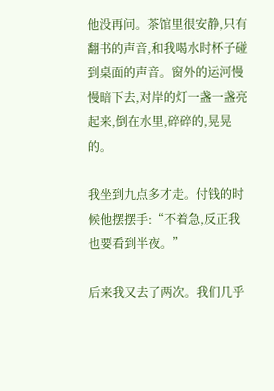他没再问。茶馆里很安静,只有翻书的声音,和我喝水时杯子碰到桌面的声音。窗外的运河慢慢暗下去,对岸的灯一盏一盏亮起来,倒在水里,碎碎的,晃晃的。

我坐到九点多才走。付钱的时候他摆摆手:“不着急,反正我也要看到半夜。”

后来我又去了两次。我们几乎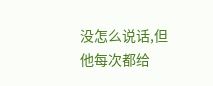没怎么说话,但他每次都给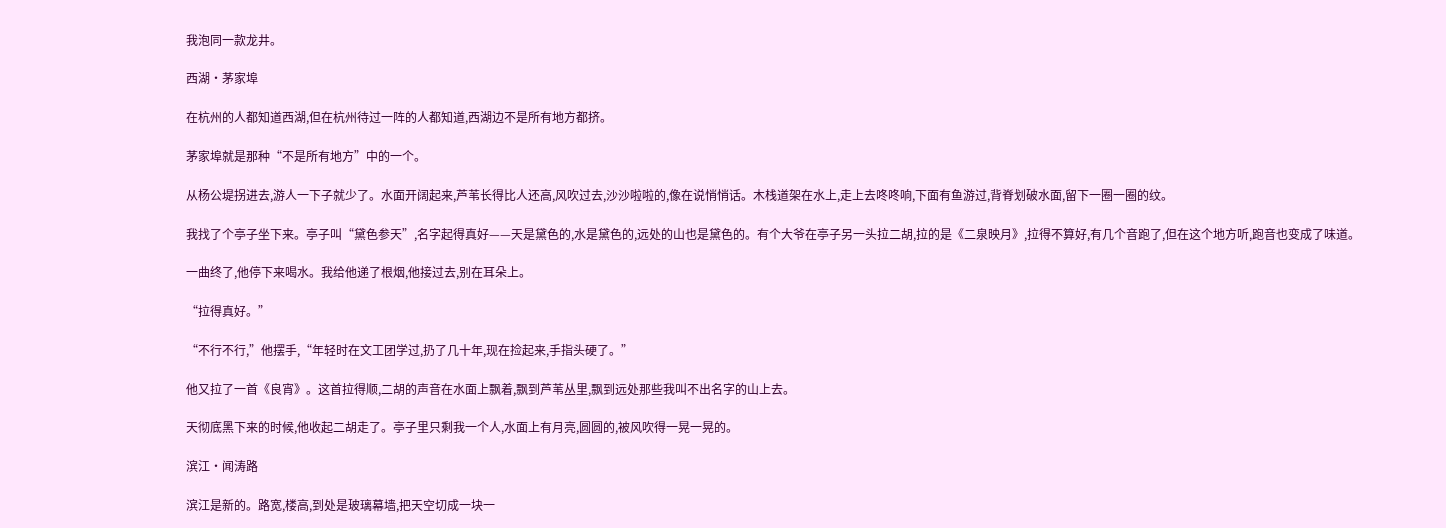我泡同一款龙井。

西湖·茅家埠

在杭州的人都知道西湖,但在杭州待过一阵的人都知道,西湖边不是所有地方都挤。

茅家埠就是那种“不是所有地方”中的一个。

从杨公堤拐进去,游人一下子就少了。水面开阔起来,芦苇长得比人还高,风吹过去,沙沙啦啦的,像在说悄悄话。木栈道架在水上,走上去咚咚响,下面有鱼游过,背脊划破水面,留下一圈一圈的纹。

我找了个亭子坐下来。亭子叫“黛色参天”,名字起得真好——天是黛色的,水是黛色的,远处的山也是黛色的。有个大爷在亭子另一头拉二胡,拉的是《二泉映月》,拉得不算好,有几个音跑了,但在这个地方听,跑音也变成了味道。

一曲终了,他停下来喝水。我给他递了根烟,他接过去,别在耳朵上。

“拉得真好。”

“不行不行,”他摆手,“年轻时在文工团学过,扔了几十年,现在捡起来,手指头硬了。”

他又拉了一首《良宵》。这首拉得顺,二胡的声音在水面上飘着,飘到芦苇丛里,飘到远处那些我叫不出名字的山上去。

天彻底黑下来的时候,他收起二胡走了。亭子里只剩我一个人,水面上有月亮,圆圆的,被风吹得一晃一晃的。

滨江·闻涛路

滨江是新的。路宽,楼高,到处是玻璃幕墙,把天空切成一块一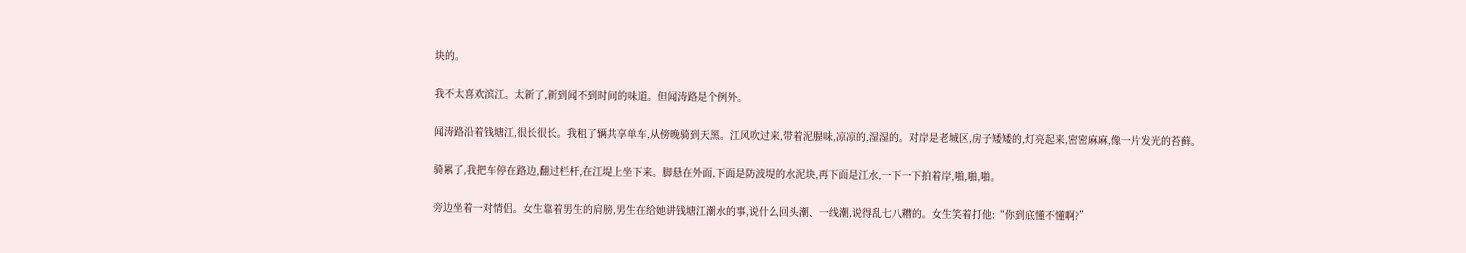块的。

我不太喜欢滨江。太新了,新到闻不到时间的味道。但闻涛路是个例外。

闻涛路沿着钱塘江,很长很长。我租了辆共享单车,从傍晚骑到天黑。江风吹过来,带着泥腥味,凉凉的,湿湿的。对岸是老城区,房子矮矮的,灯亮起来,密密麻麻,像一片发光的苔藓。

骑累了,我把车停在路边,翻过栏杆,在江堤上坐下来。脚悬在外面,下面是防波堤的水泥块,再下面是江水,一下一下拍着岸,啪,啪,啪。

旁边坐着一对情侣。女生靠着男生的肩膀,男生在给她讲钱塘江潮水的事,说什么回头潮、一线潮,说得乱七八糟的。女生笑着打他:“你到底懂不懂啊?”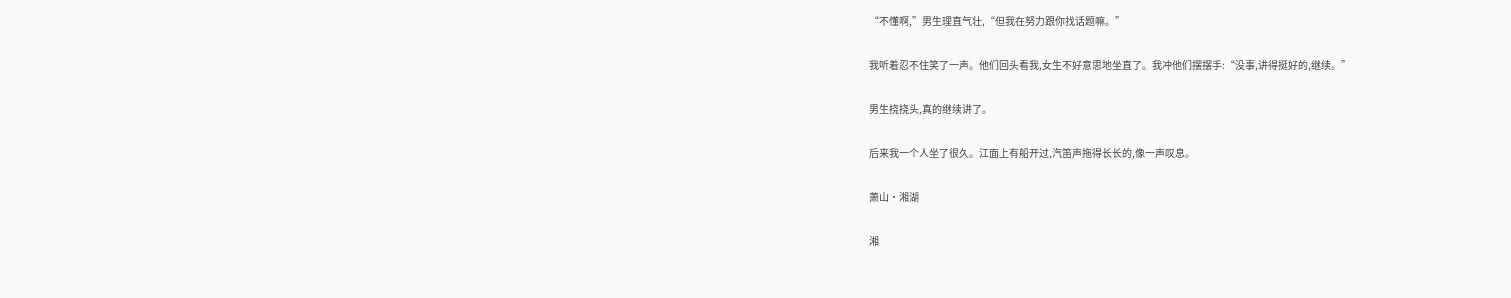“不懂啊,”男生理直气壮,“但我在努力跟你找话题嘛。”

我听着忍不住笑了一声。他们回头看我,女生不好意思地坐直了。我冲他们摆摆手:“没事,讲得挺好的,继续。”

男生挠挠头,真的继续讲了。

后来我一个人坐了很久。江面上有船开过,汽笛声拖得长长的,像一声叹息。

萧山·湘湖

湘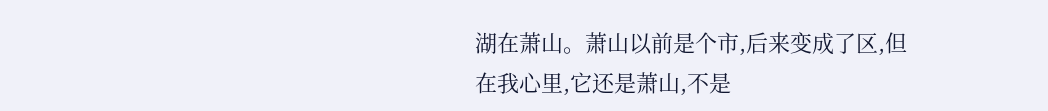湖在萧山。萧山以前是个市,后来变成了区,但在我心里,它还是萧山,不是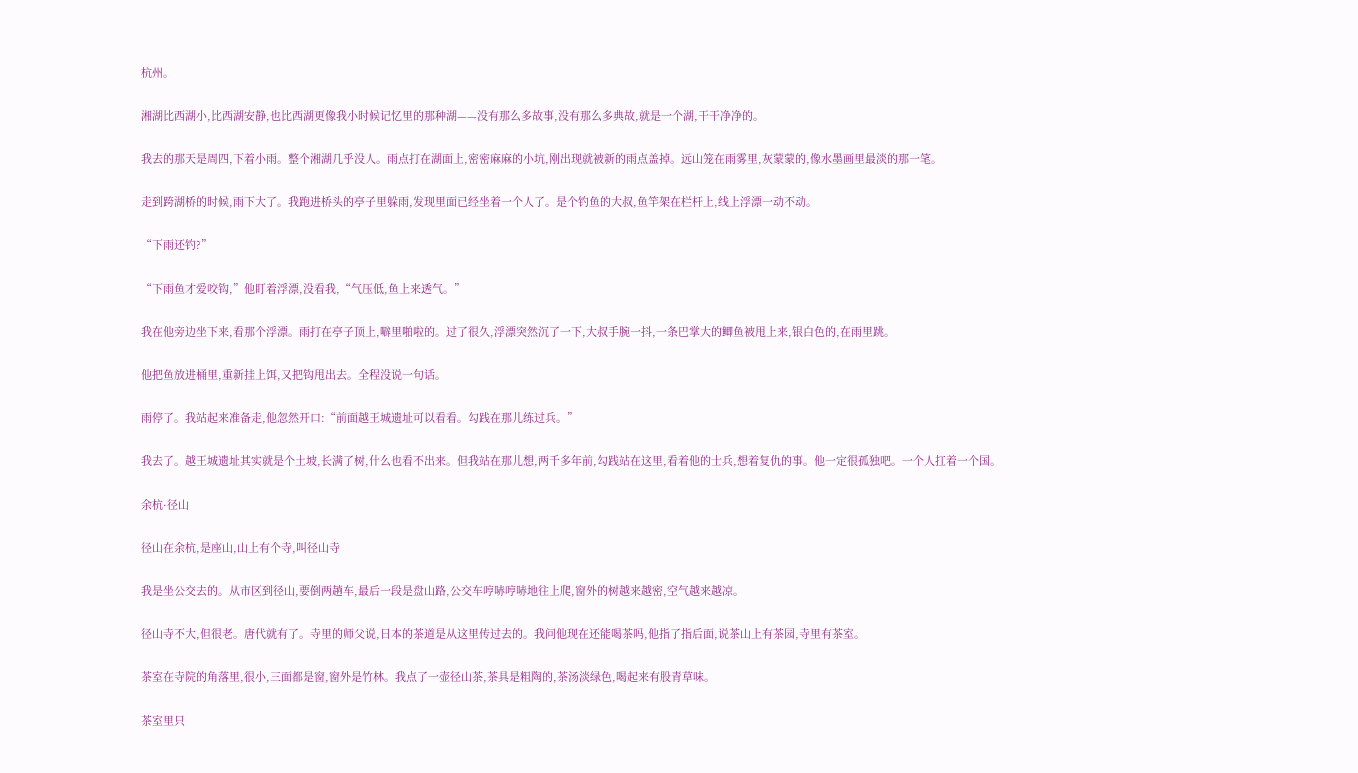杭州。

湘湖比西湖小,比西湖安静,也比西湖更像我小时候记忆里的那种湖——没有那么多故事,没有那么多典故,就是一个湖,干干净净的。

我去的那天是周四,下着小雨。整个湘湖几乎没人。雨点打在湖面上,密密麻麻的小坑,刚出现就被新的雨点盖掉。远山笼在雨雾里,灰蒙蒙的,像水墨画里最淡的那一笔。

走到跨湖桥的时候,雨下大了。我跑进桥头的亭子里躲雨,发现里面已经坐着一个人了。是个钓鱼的大叔,鱼竿架在栏杆上,线上浮漂一动不动。

“下雨还钓?”

“下雨鱼才爱咬钩,”他盯着浮漂,没看我,“气压低,鱼上来透气。”

我在他旁边坐下来,看那个浮漂。雨打在亭子顶上,噼里啪啦的。过了很久,浮漂突然沉了一下,大叔手腕一抖,一条巴掌大的鲫鱼被甩上来,银白色的,在雨里跳。

他把鱼放进桶里,重新挂上饵,又把钩甩出去。全程没说一句话。

雨停了。我站起来准备走,他忽然开口:“前面越王城遗址可以看看。勾践在那儿练过兵。”

我去了。越王城遗址其实就是个土坡,长满了树,什么也看不出来。但我站在那儿想,两千多年前,勾践站在这里,看着他的士兵,想着复仇的事。他一定很孤独吧。一个人扛着一个国。

余杭·径山

径山在余杭,是座山,山上有个寺,叫径山寺

我是坐公交去的。从市区到径山,要倒两趟车,最后一段是盘山路,公交车哼哧哼哧地往上爬,窗外的树越来越密,空气越来越凉。

径山寺不大,但很老。唐代就有了。寺里的师父说,日本的茶道是从这里传过去的。我问他现在还能喝茶吗,他指了指后面,说茶山上有茶园,寺里有茶室。

茶室在寺院的角落里,很小,三面都是窗,窗外是竹林。我点了一壶径山茶,茶具是粗陶的,茶汤淡绿色,喝起来有股青草味。

茶室里只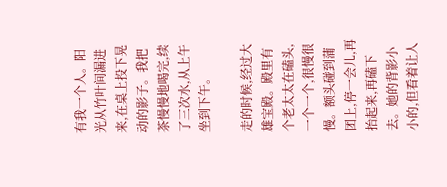有我一个人。阳光从竹叶间漏进来,在桌上投下晃动的影子。我把茶慢慢地喝完,续了三次水,从上午坐到下午。

走的时候,经过大雄宝殿。殿里有个老太太在磕头,一个一个,很慢很慢。额头碰到蒲团上,停一会儿,再抬起来,再磕下去。她的背影小小的,但看着让人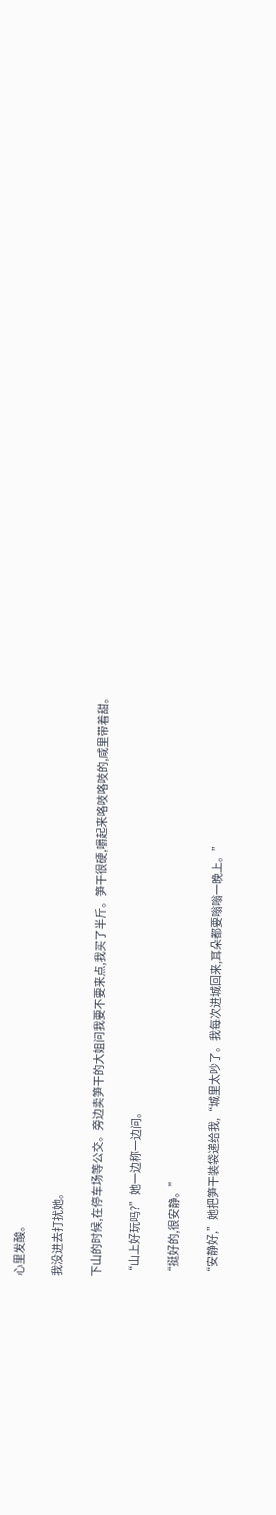心里发酸。

我没进去打扰她。

下山的时候,在停车场等公交。旁边卖笋干的大姐问我要不要来点,我买了半斤。笋干很硬,嚼起来咯吱咯吱的,咸里带着甜。

“山上好玩吗?”她一边称一边问。

“挺好的,很安静。”

“安静好,”她把笋干装袋递给我,“城里太吵了。我每次进城回来,耳朵都要嗡嗡一晚上。”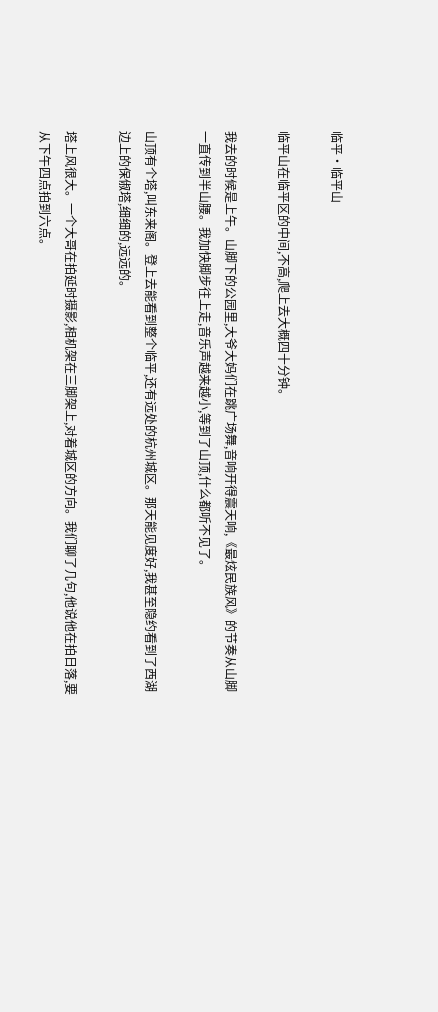临平·临平山

临平山在临平区的中间,不高,爬上去大概四十分钟。

我去的时候是上午。山脚下的公园里,大爷大妈们在跳广场舞,音响开得震天响,《最炫民族风》的节奏从山脚一直传到半山腰。我加快脚步往上走,音乐声越来越小,等到了山顶,什么都听不见了。

山顶有个塔,叫东来阁。登上去能看到整个临平,还有远处的杭州城区。那天能见度好,我甚至隐约看到了西湖边上的保俶塔,细细的,远远的。

塔上风很大。一个大哥在拍延时摄影,相机架在三脚架上,对着城区的方向。我们聊了几句,他说他在拍日落,要从下午四点拍到六点。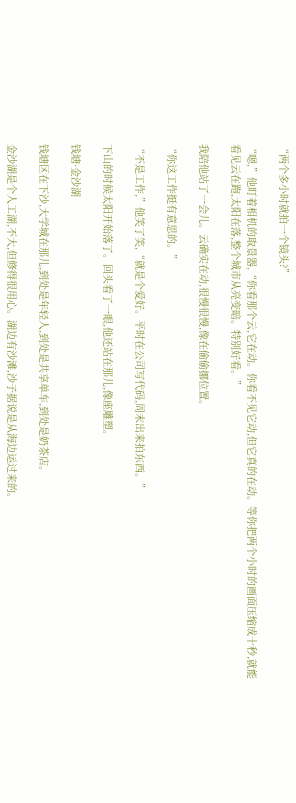“两个多小时就拍一个镜头?”

“嗯,”他盯着相机的取景器,“你看那个云,它在动。你看不见它动,但它真的在动。等你把两个小时的画面压缩成十秒,就能看见云在跑,太阳在落,整个城市从亮变暗。特别好看。”

我陪他站了一会儿。云确实在动,很慢很慢,像在偷偷挪位置。

“你这工作挺有意思的。”

“不是工作,”他笑了笑,“就是个爱好。平时在公司写代码,周末出来拍东西。”

下山的时候太阳开始落了。回头看了一眼,他还站在那儿,像座雕塑。

钱塘·金沙湖

钱塘区在下沙,大学城在那儿,到处是年轻人,到处是共享单车,到处是奶茶店。

金沙湖是个人工湖,不大,但修得很用心。湖边有沙滩,沙子据说是从海边运过来的。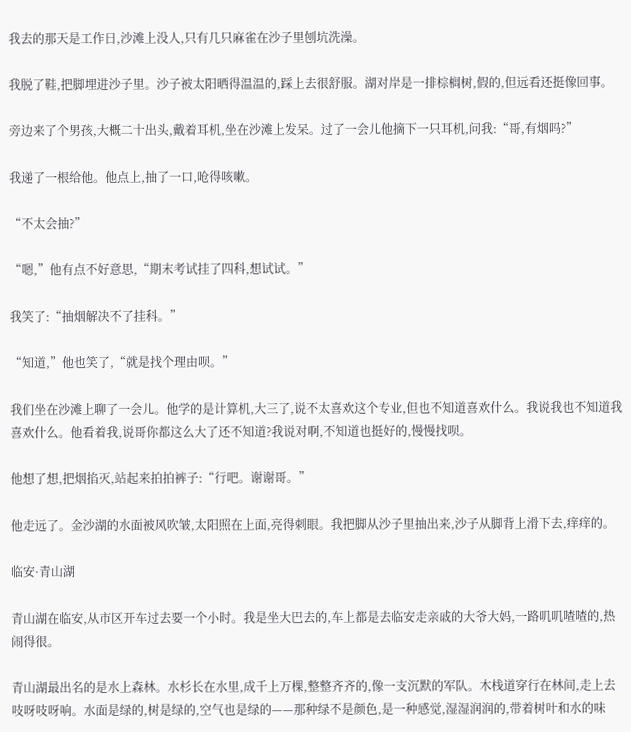我去的那天是工作日,沙滩上没人,只有几只麻雀在沙子里刨坑洗澡。

我脱了鞋,把脚埋进沙子里。沙子被太阳晒得温温的,踩上去很舒服。湖对岸是一排棕榈树,假的,但远看还挺像回事。

旁边来了个男孩,大概二十出头,戴着耳机,坐在沙滩上发呆。过了一会儿他摘下一只耳机,问我:“哥,有烟吗?”

我递了一根给他。他点上,抽了一口,呛得咳嗽。

“不太会抽?”

“嗯,”他有点不好意思,“期末考试挂了四科,想试试。”

我笑了:“抽烟解决不了挂科。”

“知道,”他也笑了,“就是找个理由呗。”

我们坐在沙滩上聊了一会儿。他学的是计算机,大三了,说不太喜欢这个专业,但也不知道喜欢什么。我说我也不知道我喜欢什么。他看着我,说哥你都这么大了还不知道?我说对啊,不知道也挺好的,慢慢找呗。

他想了想,把烟掐灭,站起来拍拍裤子:“行吧。谢谢哥。”

他走远了。金沙湖的水面被风吹皱,太阳照在上面,亮得刺眼。我把脚从沙子里抽出来,沙子从脚背上滑下去,痒痒的。

临安·青山湖

青山湖在临安,从市区开车过去要一个小时。我是坐大巴去的,车上都是去临安走亲戚的大爷大妈,一路叽叽喳喳的,热闹得很。

青山湖最出名的是水上森林。水杉长在水里,成千上万棵,整整齐齐的,像一支沉默的军队。木栈道穿行在林间,走上去吱呀吱呀响。水面是绿的,树是绿的,空气也是绿的——那种绿不是颜色,是一种感觉,湿湿润润的,带着树叶和水的味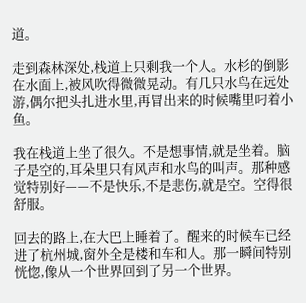道。

走到森林深处,栈道上只剩我一个人。水杉的倒影在水面上,被风吹得微微晃动。有几只水鸟在远处游,偶尔把头扎进水里,再冒出来的时候嘴里叼着小鱼。

我在栈道上坐了很久。不是想事情,就是坐着。脑子是空的,耳朵里只有风声和水鸟的叫声。那种感觉特别好——不是快乐,不是悲伤,就是空。空得很舒服。

回去的路上,在大巴上睡着了。醒来的时候车已经进了杭州城,窗外全是楼和车和人。那一瞬间特别恍惚,像从一个世界回到了另一个世界。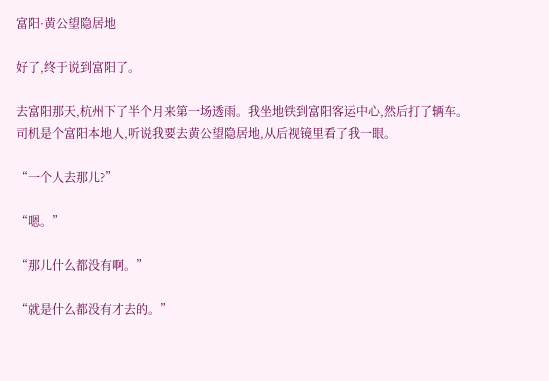富阳·黄公望隐居地

好了,终于说到富阳了。

去富阳那天,杭州下了半个月来第一场透雨。我坐地铁到富阳客运中心,然后打了辆车。司机是个富阳本地人,听说我要去黄公望隐居地,从后视镜里看了我一眼。

“一个人去那儿?”

“嗯。”

“那儿什么都没有啊。”

“就是什么都没有才去的。”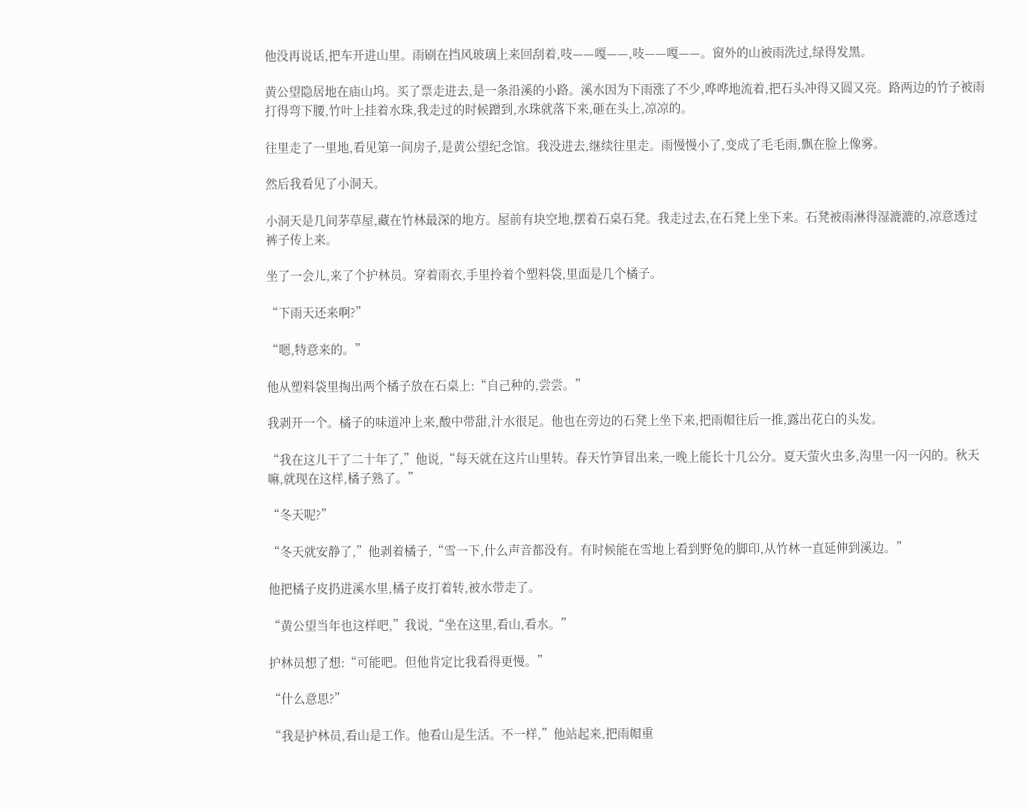他没再说话,把车开进山里。雨刷在挡风玻璃上来回刮着,吱——嘎——,吱——嘎——。窗外的山被雨洗过,绿得发黑。

黄公望隐居地在庙山坞。买了票走进去,是一条沿溪的小路。溪水因为下雨涨了不少,哗哗地流着,把石头冲得又圆又亮。路两边的竹子被雨打得弯下腰,竹叶上挂着水珠,我走过的时候蹭到,水珠就落下来,砸在头上,凉凉的。

往里走了一里地,看见第一间房子,是黄公望纪念馆。我没进去,继续往里走。雨慢慢小了,变成了毛毛雨,飘在脸上像雾。

然后我看见了小洞天。

小洞天是几间茅草屋,藏在竹林最深的地方。屋前有块空地,摆着石桌石凳。我走过去,在石凳上坐下来。石凳被雨淋得湿漉漉的,凉意透过裤子传上来。

坐了一会儿,来了个护林员。穿着雨衣,手里拎着个塑料袋,里面是几个橘子。

“下雨天还来啊?”

“嗯,特意来的。”

他从塑料袋里掏出两个橘子放在石桌上:“自己种的,尝尝。”

我剥开一个。橘子的味道冲上来,酸中带甜,汁水很足。他也在旁边的石凳上坐下来,把雨帽往后一推,露出花白的头发。

“我在这儿干了二十年了,”他说,“每天就在这片山里转。春天竹笋冒出来,一晚上能长十几公分。夏天萤火虫多,沟里一闪一闪的。秋天嘛,就现在这样,橘子熟了。”

“冬天呢?”

“冬天就安静了,”他剥着橘子,“雪一下,什么声音都没有。有时候能在雪地上看到野兔的脚印,从竹林一直延伸到溪边。”

他把橘子皮扔进溪水里,橘子皮打着转,被水带走了。

“黄公望当年也这样吧,”我说,“坐在这里,看山,看水。”

护林员想了想:“可能吧。但他肯定比我看得更慢。”

“什么意思?”

“我是护林员,看山是工作。他看山是生活。不一样,”他站起来,把雨帽重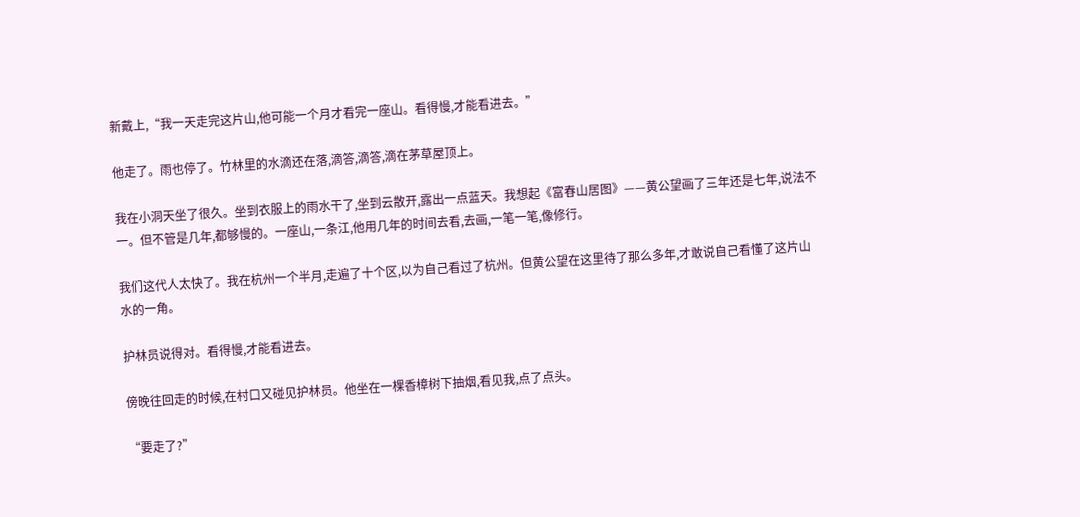新戴上,“我一天走完这片山,他可能一个月才看完一座山。看得慢,才能看进去。”

他走了。雨也停了。竹林里的水滴还在落,滴答,滴答,滴在茅草屋顶上。

我在小洞天坐了很久。坐到衣服上的雨水干了,坐到云散开,露出一点蓝天。我想起《富春山居图》——黄公望画了三年还是七年,说法不一。但不管是几年,都够慢的。一座山,一条江,他用几年的时间去看,去画,一笔一笔,像修行。

我们这代人太快了。我在杭州一个半月,走遍了十个区,以为自己看过了杭州。但黄公望在这里待了那么多年,才敢说自己看懂了这片山水的一角。

护林员说得对。看得慢,才能看进去。

傍晚往回走的时候,在村口又碰见护林员。他坐在一棵香樟树下抽烟,看见我,点了点头。

“要走了?”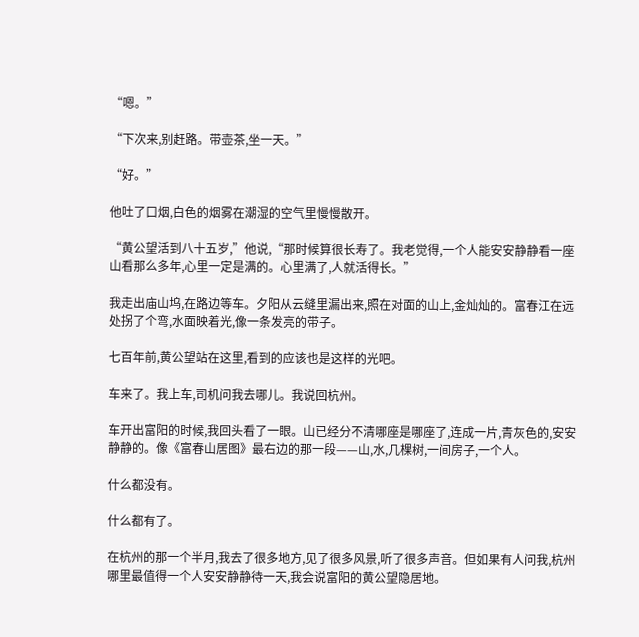“嗯。”

“下次来,别赶路。带壶茶,坐一天。”

“好。”

他吐了口烟,白色的烟雾在潮湿的空气里慢慢散开。

“黄公望活到八十五岁,”他说,“那时候算很长寿了。我老觉得,一个人能安安静静看一座山看那么多年,心里一定是满的。心里满了,人就活得长。”

我走出庙山坞,在路边等车。夕阳从云缝里漏出来,照在对面的山上,金灿灿的。富春江在远处拐了个弯,水面映着光,像一条发亮的带子。

七百年前,黄公望站在这里,看到的应该也是这样的光吧。

车来了。我上车,司机问我去哪儿。我说回杭州。

车开出富阳的时候,我回头看了一眼。山已经分不清哪座是哪座了,连成一片,青灰色的,安安静静的。像《富春山居图》最右边的那一段——山,水,几棵树,一间房子,一个人。

什么都没有。

什么都有了。

在杭州的那一个半月,我去了很多地方,见了很多风景,听了很多声音。但如果有人问我,杭州哪里最值得一个人安安静静待一天,我会说富阳的黄公望隐居地。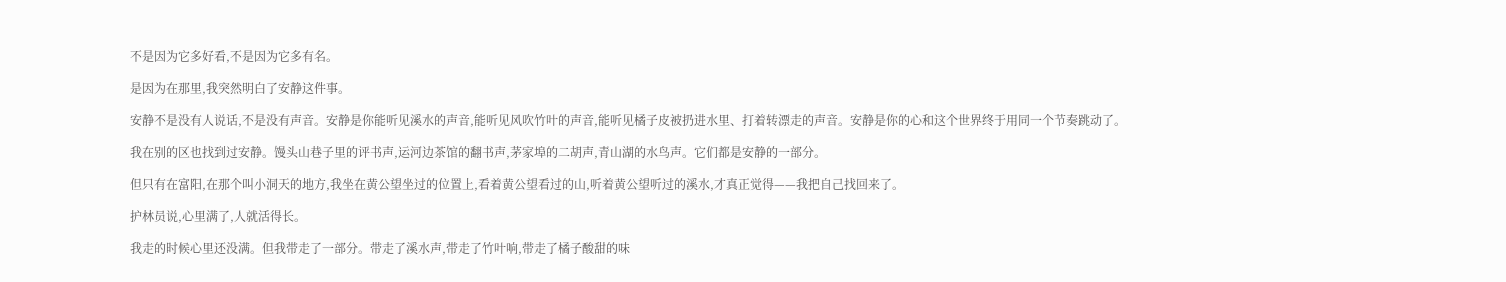不是因为它多好看,不是因为它多有名。

是因为在那里,我突然明白了安静这件事。

安静不是没有人说话,不是没有声音。安静是你能听见溪水的声音,能听见风吹竹叶的声音,能听见橘子皮被扔进水里、打着转漂走的声音。安静是你的心和这个世界终于用同一个节奏跳动了。

我在别的区也找到过安静。馒头山巷子里的评书声,运河边茶馆的翻书声,茅家埠的二胡声,青山湖的水鸟声。它们都是安静的一部分。

但只有在富阳,在那个叫小洞天的地方,我坐在黄公望坐过的位置上,看着黄公望看过的山,听着黄公望听过的溪水,才真正觉得——我把自己找回来了。

护林员说,心里满了,人就活得长。

我走的时候心里还没满。但我带走了一部分。带走了溪水声,带走了竹叶响,带走了橘子酸甜的味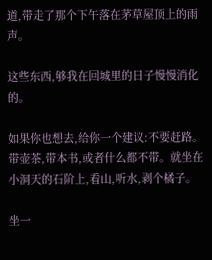道,带走了那个下午落在茅草屋顶上的雨声。

这些东西,够我在回城里的日子慢慢消化的。

如果你也想去,给你一个建议:不要赶路。带壶茶,带本书,或者什么都不带。就坐在小洞天的石阶上,看山,听水,剥个橘子。

坐一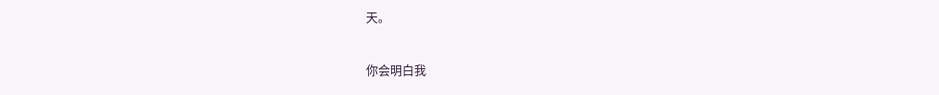天。

你会明白我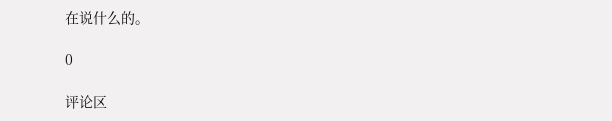在说什么的。

0

评论区